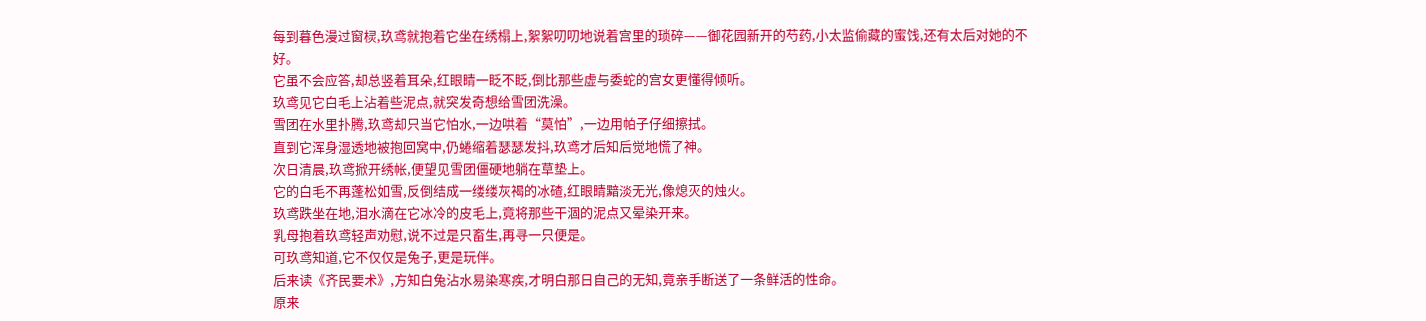每到暮色漫过窗棂,玖鸢就抱着它坐在绣榻上,絮絮叨叨地说着宫里的琐碎——御花园新开的芍药,小太监偷藏的蜜饯,还有太后对她的不好。
它虽不会应答,却总竖着耳朵,红眼睛一眨不眨,倒比那些虚与委蛇的宫女更懂得倾听。
玖鸢见它白毛上沾着些泥点,就突发奇想给雪团洗澡。
雪团在水里扑腾,玖鸢却只当它怕水,一边哄着“莫怕”,一边用帕子仔细擦拭。
直到它浑身湿透地被抱回窝中,仍蜷缩着瑟瑟发抖,玖鸢才后知后觉地慌了神。
次日清晨,玖鸢掀开绣帐,便望见雪团僵硬地躺在草垫上。
它的白毛不再蓬松如雪,反倒结成一缕缕灰褐的冰碴,红眼睛黯淡无光,像熄灭的烛火。
玖鸢跌坐在地,泪水滴在它冰冷的皮毛上,竟将那些干涸的泥点又晕染开来。
乳母抱着玖鸢轻声劝慰,说不过是只畜生,再寻一只便是。
可玖鸢知道,它不仅仅是兔子,更是玩伴。
后来读《齐民要术》,方知白兔沾水易染寒疾,才明白那日自己的无知,竟亲手断送了一条鲜活的性命。
原来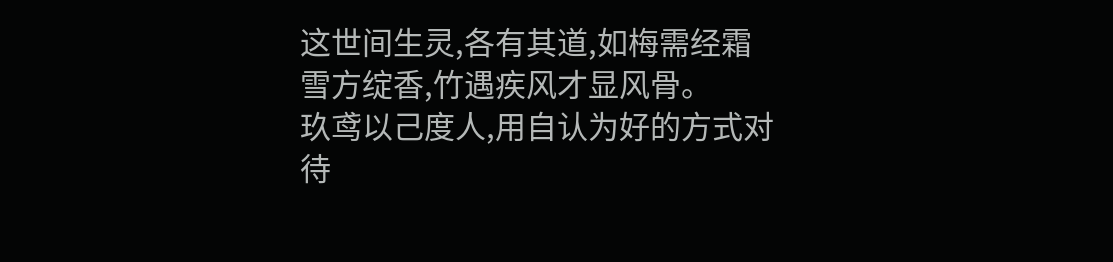这世间生灵,各有其道,如梅需经霜雪方绽香,竹遇疾风才显风骨。
玖鸢以己度人,用自认为好的方式对待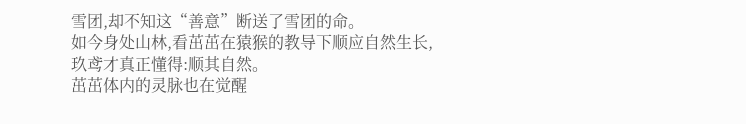雪团,却不知这“善意”断送了雪团的命。
如今身处山林,看茁茁在猿猴的教导下顺应自然生长,玖鸢才真正懂得:顺其自然。
茁茁体内的灵脉也在觉醒